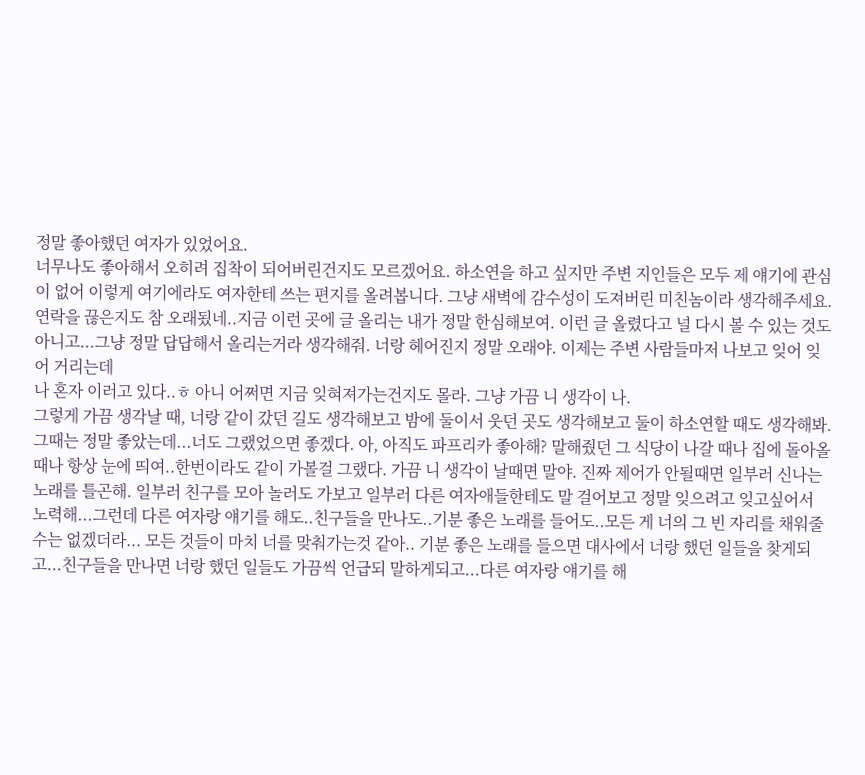정말 좋아했던 여자가 있었어요.
너무나도 좋아해서 오히려 집착이 되어버린건지도 모르겠어요. 하소연을 하고 싶지만 주변 지인들은 모두 제 얘기에 관심이 없어 이렇게 여기에라도 여자한테 쓰는 편지를 올려봅니다. 그냥 새벽에 감수성이 도져버린 미친놈이라 생각해주세요.
연락을 끊은지도 참 오래됬네..지금 이런 곳에 글 올리는 내가 정말 한심해보여. 이런 글 올렸다고 널 다시 볼 수 있는 것도 아니고...그냥 정말 답답해서 올리는거라 생각해줘. 너랑 헤어진지 정말 오래야. 이제는 주변 사람들마저 나보고 잊어 잊어 거리는데
나 혼자 이러고 있다..ㅎ 아니 어쩌면 지금 잊혀져가는건지도 몰라. 그냥 가끔 니 생각이 나.
그렇게 가끔 생각날 때, 너랑 같이 갔던 길도 생각해보고 밤에 둘이서 웃던 곳도 생각해보고 둘이 하소연할 때도 생각해봐. 그때는 정말 좋았는데...너도 그랬었으면 좋겠다. 아, 아직도 파프리카 좋아해? 말해줬던 그 식당이 나갈 때나 집에 돌아올 때나 항상 눈에 띄여..한번이라도 같이 가볼걸 그랬다. 가끔 니 생각이 날때면 말야. 진짜 제어가 안될때면 일부러 신나는 노래를 틀곤해. 일부러 친구를 모아 놀러도 가보고 일부러 다른 여자애들한테도 말 걸어보고 정말 잊으려고 잊고싶어서 노력해...그런데 다른 여자랑 얘기를 해도..친구들을 만나도..기분 좋은 노래를 들어도..모든 게 너의 그 빈 자리를 채워줄수는 없겠더라... 모든 것들이 마치 너를 맞춰가는것 같아.. 기분 좋은 노래를 들으면 대사에서 너랑 했던 일들을 찾게되고...친구들을 만나면 너랑 했던 일들도 가끔씩 언급되 말하게되고...다른 여자랑 얘기를 해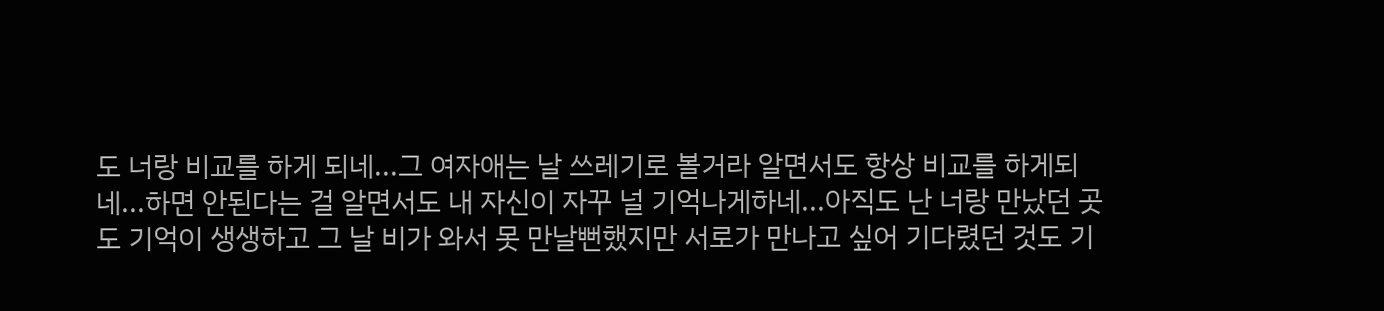도 너랑 비교를 하게 되네...그 여자애는 날 쓰레기로 볼거라 알면서도 항상 비교를 하게되네...하면 안된다는 걸 알면서도 내 자신이 자꾸 널 기억나게하네...아직도 난 너랑 만났던 곳도 기억이 생생하고 그 날 비가 와서 못 만날뻔했지만 서로가 만나고 싶어 기다렸던 것도 기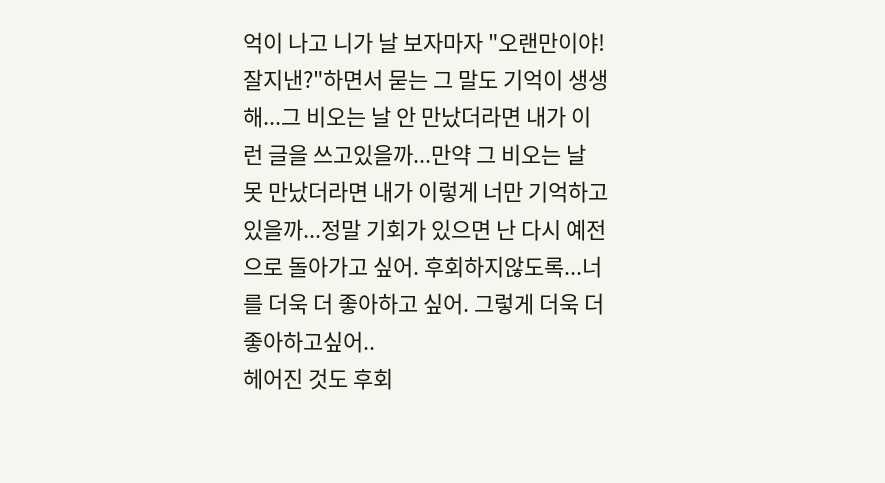억이 나고 니가 날 보자마자 "오랜만이야! 잘지낸?"하면서 묻는 그 말도 기억이 생생해...그 비오는 날 안 만났더라면 내가 이런 글을 쓰고있을까...만약 그 비오는 날 못 만났더라면 내가 이렇게 너만 기억하고 있을까...정말 기회가 있으면 난 다시 예전으로 돌아가고 싶어. 후회하지않도록...너를 더욱 더 좋아하고 싶어. 그렇게 더욱 더 좋아하고싶어..
헤어진 것도 후회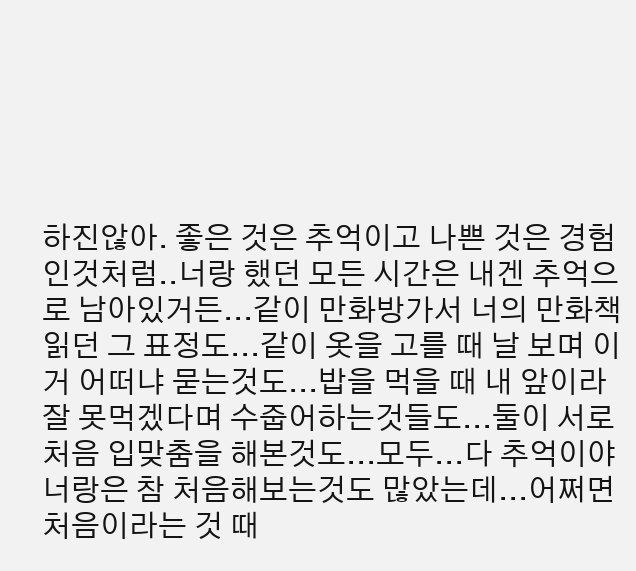하진않아. 좋은 것은 추억이고 나쁜 것은 경험인것처럼..너랑 했던 모든 시간은 내겐 추억으로 남아있거든...같이 만화방가서 너의 만화책읽던 그 표정도...같이 옷을 고를 때 날 보며 이거 어떠냐 묻는것도...밥을 먹을 때 내 앞이라 잘 못먹겠다며 수줍어하는것들도...둘이 서로 처음 입맞춤을 해본것도...모두...다 추억이야
너랑은 참 처음해보는것도 많았는데...어쩌면 처음이라는 것 때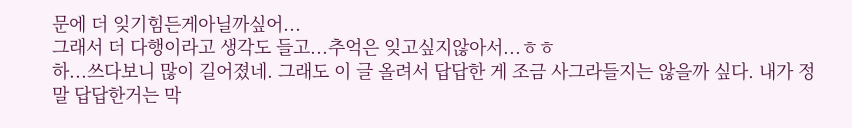문에 더 잊기힘든게아닐까싶어...
그래서 더 다행이라고 생각도 들고...추억은 잊고싶지않아서...ㅎㅎ
하...쓰다보니 많이 길어졌네. 그래도 이 글 올려서 답답한 게 조금 사그라들지는 않을까 싶다. 내가 정말 답답한거는 막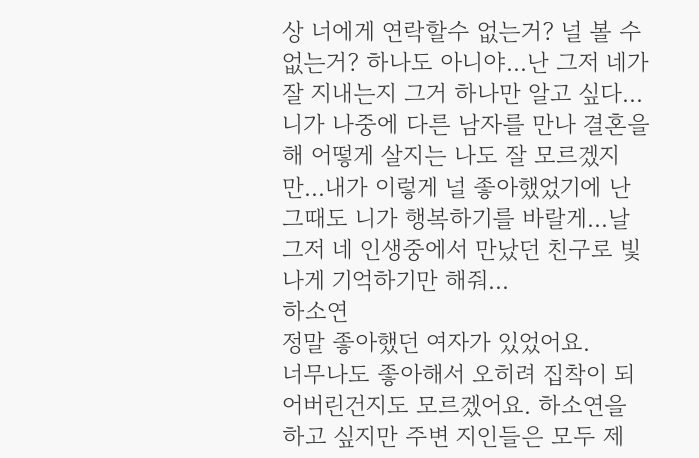상 너에게 연락할수 없는거? 널 볼 수 없는거? 하나도 아니야...난 그저 네가 잘 지내는지 그거 하나만 알고 싶다...니가 나중에 다른 남자를 만나 결혼을 해 어떻게 살지는 나도 잘 모르겠지만...내가 이렇게 널 좋아했었기에 난 그때도 니가 행복하기를 바랄게...날 그저 네 인생중에서 만났던 친구로 빛나게 기억하기만 해줘...
하소연
정말 좋아했던 여자가 있었어요.
너무나도 좋아해서 오히려 집착이 되어버린건지도 모르겠어요. 하소연을 하고 싶지만 주변 지인들은 모두 제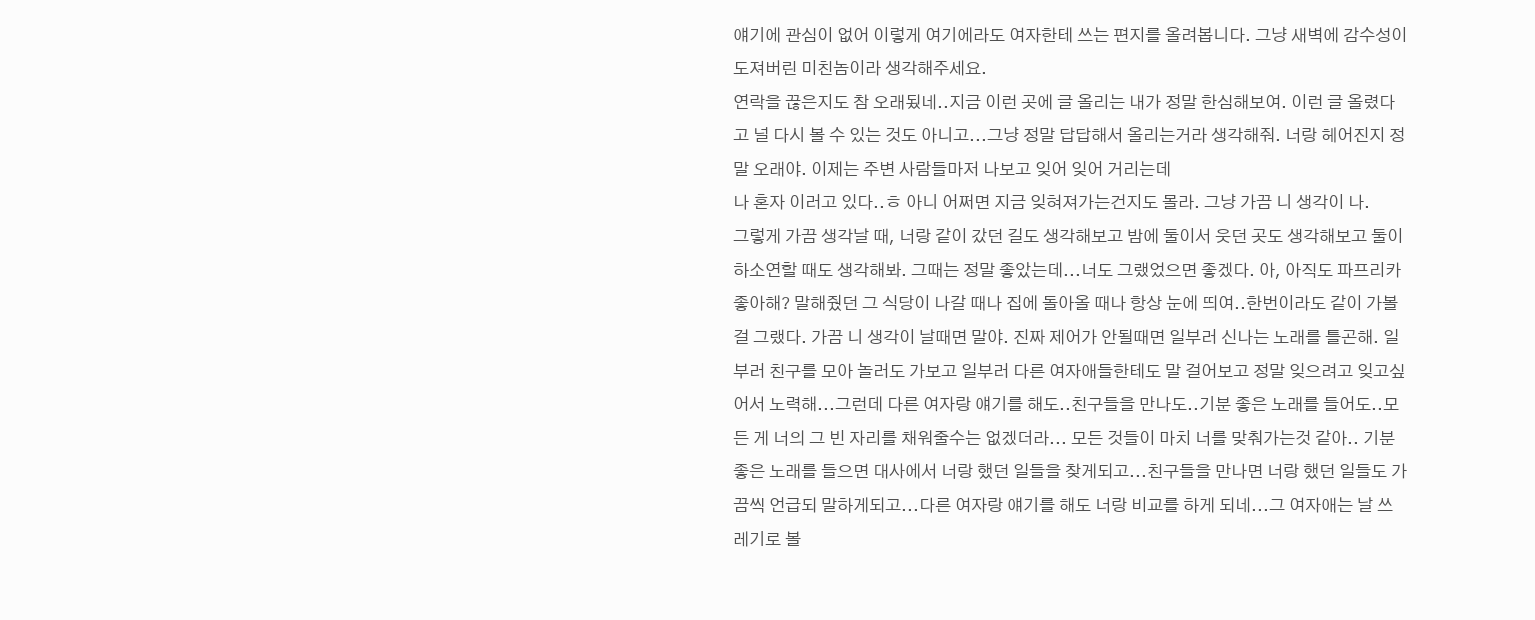얘기에 관심이 없어 이렇게 여기에라도 여자한테 쓰는 편지를 올려봅니다. 그냥 새벽에 감수성이 도져버린 미친놈이라 생각해주세요.
연락을 끊은지도 참 오래됬네..지금 이런 곳에 글 올리는 내가 정말 한심해보여. 이런 글 올렸다고 널 다시 볼 수 있는 것도 아니고...그냥 정말 답답해서 올리는거라 생각해줘. 너랑 헤어진지 정말 오래야. 이제는 주변 사람들마저 나보고 잊어 잊어 거리는데
나 혼자 이러고 있다..ㅎ 아니 어쩌면 지금 잊혀져가는건지도 몰라. 그냥 가끔 니 생각이 나.
그렇게 가끔 생각날 때, 너랑 같이 갔던 길도 생각해보고 밤에 둘이서 웃던 곳도 생각해보고 둘이 하소연할 때도 생각해봐. 그때는 정말 좋았는데...너도 그랬었으면 좋겠다. 아, 아직도 파프리카 좋아해? 말해줬던 그 식당이 나갈 때나 집에 돌아올 때나 항상 눈에 띄여..한번이라도 같이 가볼걸 그랬다. 가끔 니 생각이 날때면 말야. 진짜 제어가 안될때면 일부러 신나는 노래를 틀곤해. 일부러 친구를 모아 놀러도 가보고 일부러 다른 여자애들한테도 말 걸어보고 정말 잊으려고 잊고싶어서 노력해...그런데 다른 여자랑 얘기를 해도..친구들을 만나도..기분 좋은 노래를 들어도..모든 게 너의 그 빈 자리를 채워줄수는 없겠더라... 모든 것들이 마치 너를 맞춰가는것 같아.. 기분 좋은 노래를 들으면 대사에서 너랑 했던 일들을 찾게되고...친구들을 만나면 너랑 했던 일들도 가끔씩 언급되 말하게되고...다른 여자랑 얘기를 해도 너랑 비교를 하게 되네...그 여자애는 날 쓰레기로 볼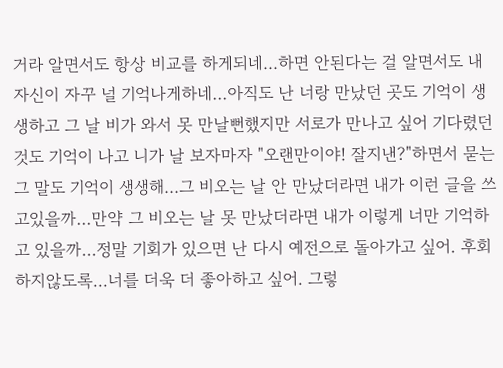거라 알면서도 항상 비교를 하게되네...하면 안된다는 걸 알면서도 내 자신이 자꾸 널 기억나게하네...아직도 난 너랑 만났던 곳도 기억이 생생하고 그 날 비가 와서 못 만날뻔했지만 서로가 만나고 싶어 기다렸던 것도 기억이 나고 니가 날 보자마자 "오랜만이야! 잘지낸?"하면서 묻는 그 말도 기억이 생생해...그 비오는 날 안 만났더라면 내가 이런 글을 쓰고있을까...만약 그 비오는 날 못 만났더라면 내가 이렇게 너만 기억하고 있을까...정말 기회가 있으면 난 다시 예전으로 돌아가고 싶어. 후회하지않도록...너를 더욱 더 좋아하고 싶어. 그렇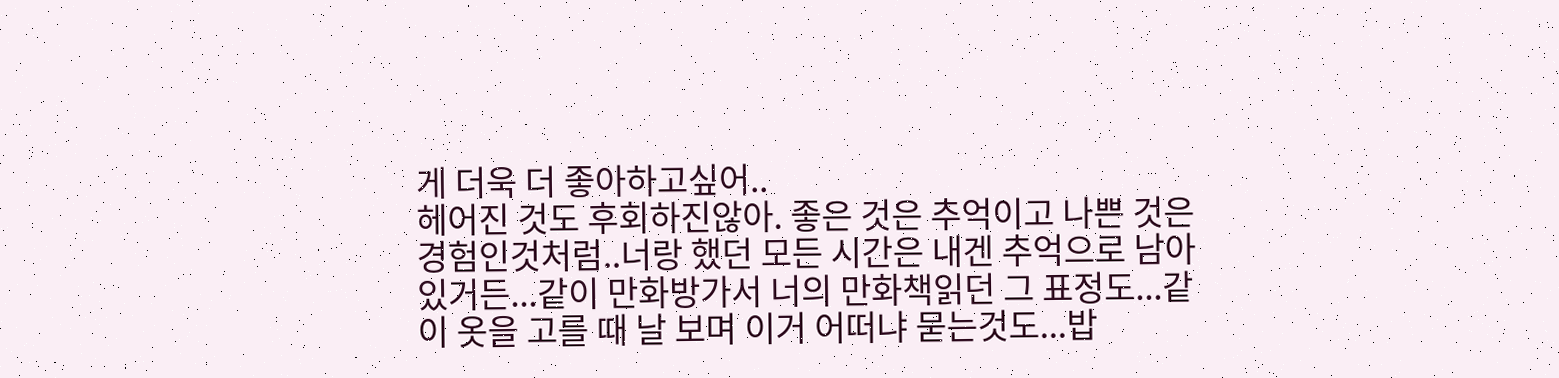게 더욱 더 좋아하고싶어..
헤어진 것도 후회하진않아. 좋은 것은 추억이고 나쁜 것은 경험인것처럼..너랑 했던 모든 시간은 내겐 추억으로 남아있거든...같이 만화방가서 너의 만화책읽던 그 표정도...같이 옷을 고를 때 날 보며 이거 어떠냐 묻는것도...밥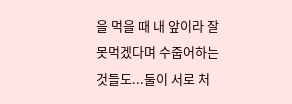을 먹을 때 내 앞이라 잘 못먹겠다며 수줍어하는것들도...둘이 서로 처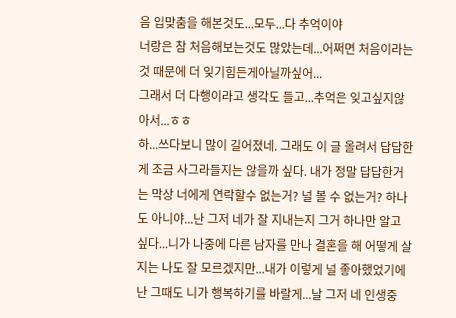음 입맞춤을 해본것도...모두...다 추억이야
너랑은 참 처음해보는것도 많았는데...어쩌면 처음이라는 것 때문에 더 잊기힘든게아닐까싶어...
그래서 더 다행이라고 생각도 들고...추억은 잊고싶지않아서...ㅎㅎ
하...쓰다보니 많이 길어졌네. 그래도 이 글 올려서 답답한 게 조금 사그라들지는 않을까 싶다. 내가 정말 답답한거는 막상 너에게 연락할수 없는거? 널 볼 수 없는거? 하나도 아니야...난 그저 네가 잘 지내는지 그거 하나만 알고 싶다...니가 나중에 다른 남자를 만나 결혼을 해 어떻게 살지는 나도 잘 모르겠지만...내가 이렇게 널 좋아했었기에 난 그때도 니가 행복하기를 바랄게...날 그저 네 인생중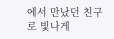에서 만났던 친구로 빛나게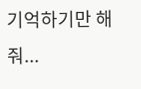기억하기만 해줘...